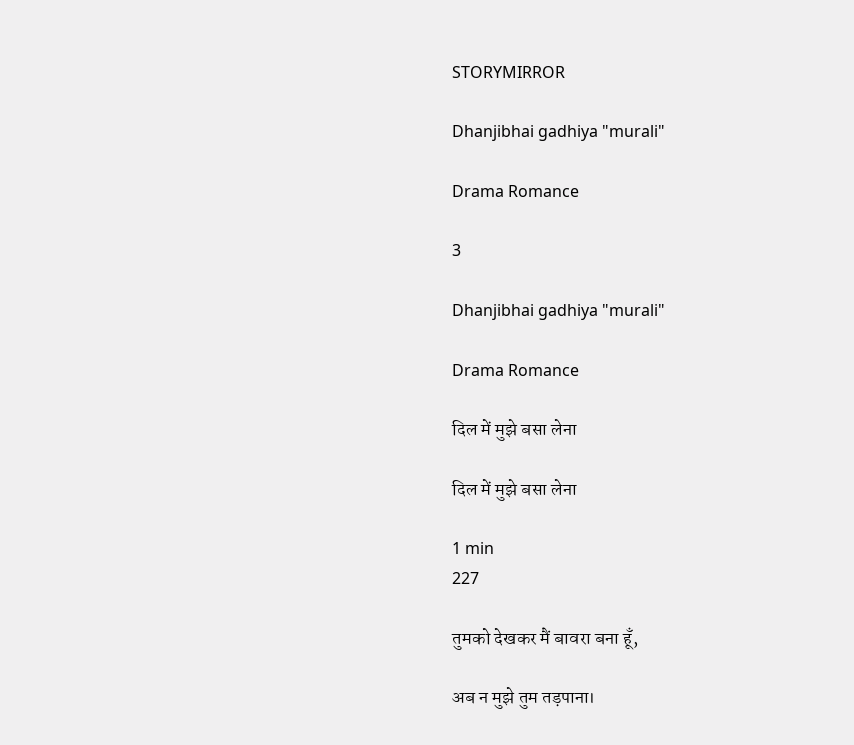STORYMIRROR

Dhanjibhai gadhiya "murali"

Drama Romance

3

Dhanjibhai gadhiya "murali"

Drama Romance

दिल में मुझे बसा लेना

दिल में मुझे बसा लेना

1 min
227

तुमको देखकर मैं बावरा बना हूँ,

अब न मुझे तुम तड़पाना।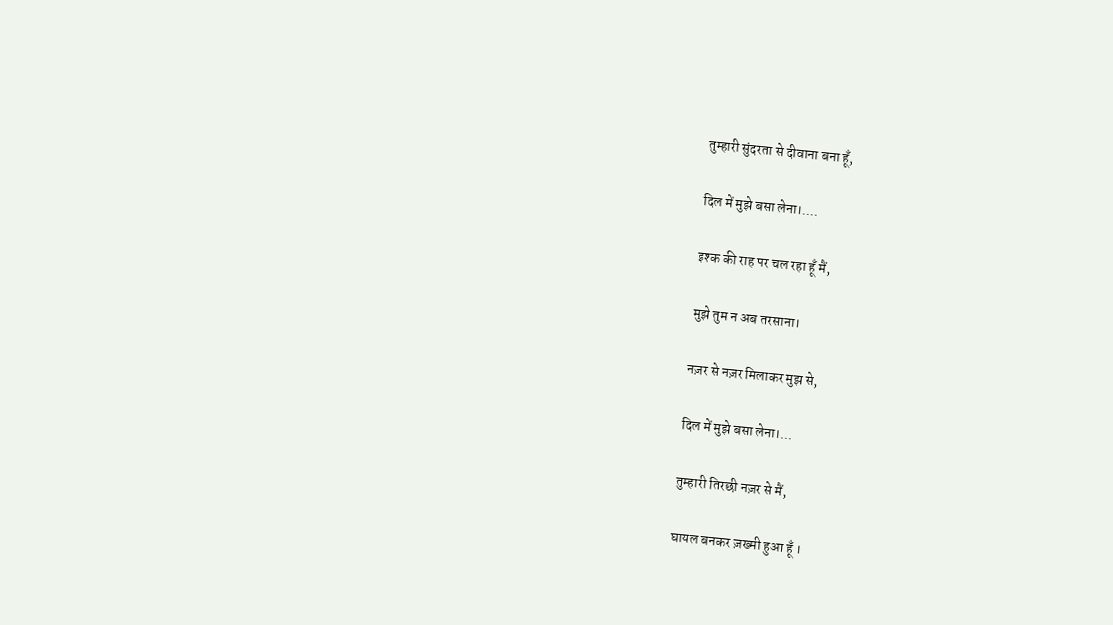तुम्हारी सुंदरता से दीवाना बना हूँ,

दिल में मुझे बसा लेना।....

इश्क की राह पर चल रहा हूँ मैं,

मुझे तुम न अब तरसाना।

नज़र से नज़र मिलाकर मुझ से,

दिल में मुझे बसा लेना।...

तुम्हारी तिरछी नज़र से मैं,

घायल बनकर ज़ख्मी हुआ हूँ ।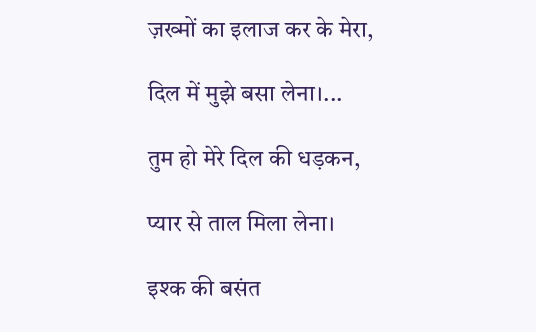ज़ख्मों का इलाज कर के मेरा,

दिल में मुझे बसा लेना।...

तुम हो मेरे दिल की धड़कन,

प्यार से ताल मिला लेना।

इश्क की बसंत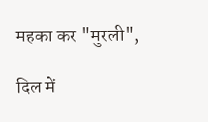महका कर "मुरली",

दिल में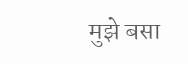मुझे बसा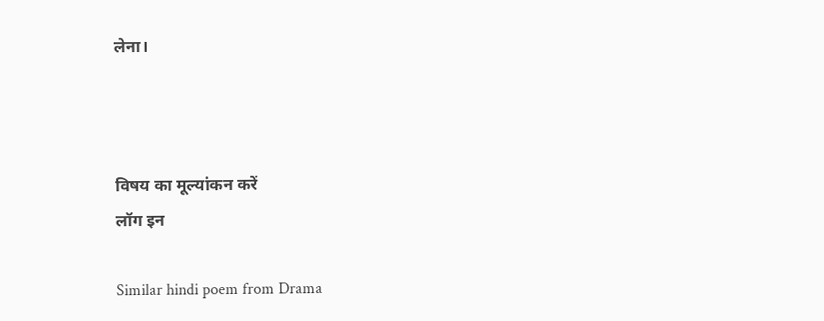लेना।



विषय का मूल्यांकन करें
लॉग इन

Similar hindi poem from Drama